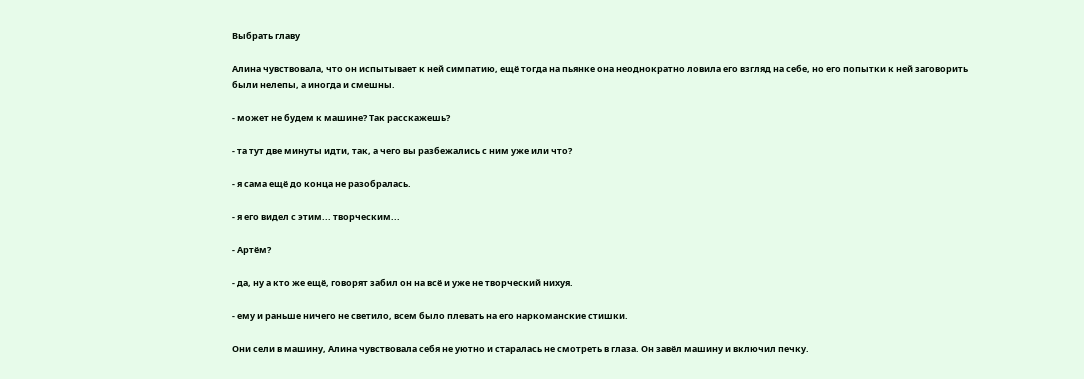Выбрать главу

Алина чувствовала, что он испытывает к ней симпатию, ещё тогда на пьянке она неоднократно ловила его взгляд на себе, но его попытки к ней заговорить были нелепы, а иногда и смешны.

- может не будем к машине? Так расскажешь?

- та тут две минуты идти, так, а чего вы разбежались с ним уже или что?

- я сама ещё до конца не разобралась.

- я его видел с этим... творческим...

- Артём?

- да, ну а кто же ещё, говорят забил он на всё и уже не творческий нихуя.

- ему и раньше ничего не светило, всем было плевать на его наркоманские стишки.

Они сели в машину, Алина чувствовала себя не уютно и старалась не смотреть в глаза. Он завёл машину и включил печку.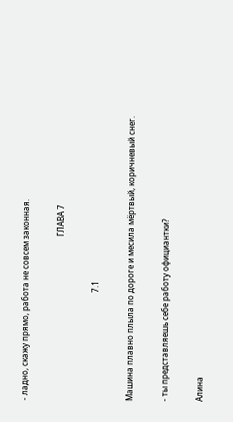- ладно, скажу прямо, работа не совсем законная.

                                                                                  ГЛАВА 7

                                                      7.1

Машина плавно плыла по дороге и месила мёртвый, коричневый снег.

- ты представляешь себе работу официантки?

Алина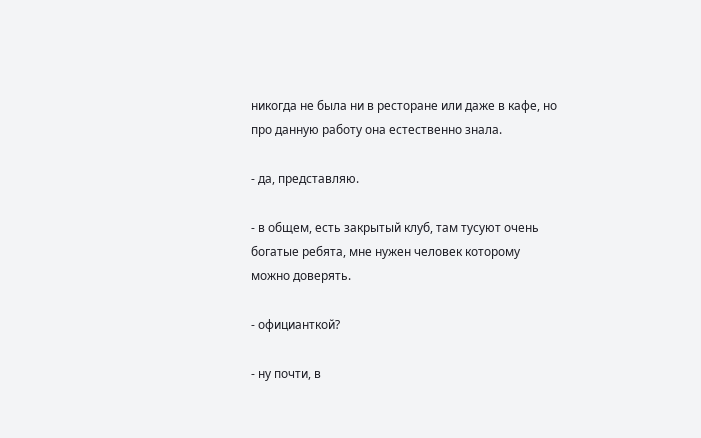никогда не была ни в ресторане или даже в кафе, но про данную работу она естественно знала.

- да, представляю.

- в общем, есть закрытый клуб, там тусуют очень богатые ребята, мне нужен человек которому можно доверять.

- официанткой?

- ну почти, в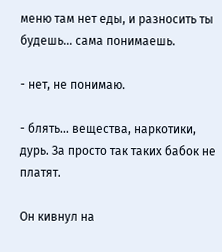меню там нет еды, и разносить ты будешь... сама понимаешь.

- нет, не понимаю.

- блять... вещества, наркотики, дурь. За просто так таких бабок не платят.

Он кивнул на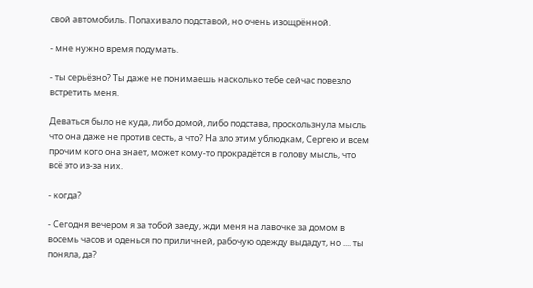свой автомобиль. Попахивало подставой, но очень изощрённой.

- мне нужно время подумать.

- ты серьёзно? Ты даже не понимаешь насколько тебе сейчас повезло встретить меня.

Деваться было не куда, либо домой, либо подстава, проскользнула мысль что она даже не против сесть, а что? На зло этим ублюдкам, Сергею и всем прочим кого она знает, может кому-то прокрадётся в голову мысль, что всё это из-за них.

- когда?

- Сегодня вечером я за тобой заеду, жди меня на лавочке за домом в восемь часов и оденься по приличней, рабочую одежду выдадут, но .... ты поняла, да?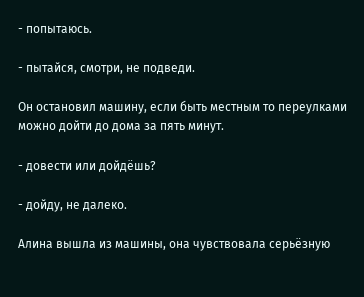- попытаюсь.

- пытайся, смотри, не подведи.

Он остановил машину, если быть местным то переулками можно дойти до дома за пять минут.

- довести или дойдёшь?

- дойду, не далеко.

Алина вышла из машины, она чувствовала серьёзную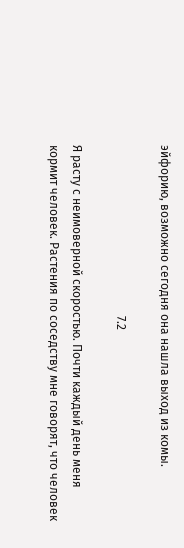эйфорию, возможно сегодня она нашла выход из комы.

                                                         7.2

Я расту с неимоверной скоростью. Почти каждый день меня кормит человек. Растения по соседству мне говорят, что человек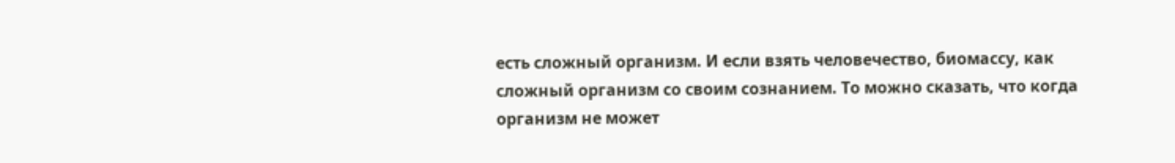есть сложный организм. И если взять человечество, биомассу, как сложный организм со своим сознанием. То можно сказать, что когда организм не может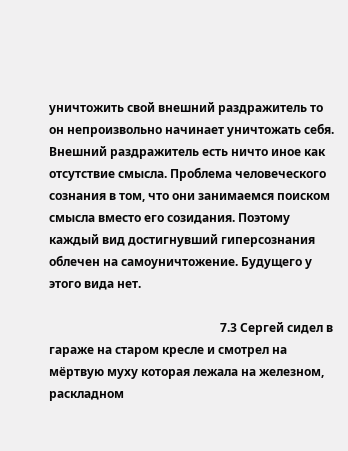уничтожить свой внешний раздражитель то он непроизвольно начинает уничтожать себя. Внешний раздражитель есть ничто иное как отсутствие смысла. Проблема человеческого сознания в том, что они занимаемся поиском смысла вместо его созидания. Поэтому каждый вид достигнувший гиперсознания облечен на самоуничтожение. Будущего у этого вида нет.

                                                         7.3 Сергей сидел в гараже на старом кресле и смотрел на мёртвую муху которая лежала на железном, раскладном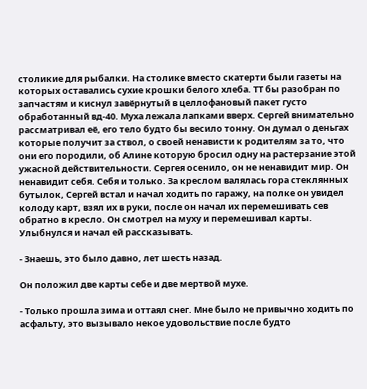столикие для рыбалки. На столике вместо скатерти были газеты на которых оставались сухие крошки белого хлеба. ТТ бы разобран по запчастям и киснул завёрнутый в целлофановый пакет густо обработанный вд-40. Муха лежала лапками вверх. Сергей внимательно рассматривал её, его тело будто бы весило тонну. Он думал о деньгах которые получит за ствол, о своей ненависти к родителям за то, что они его породили, об Алине которую бросил одну на растерзание этой ужасной действительности. Сергея осенило, он не ненавидит мир. Он ненавидит себя. Себя и только. За креслом валялась гора стеклянных бутылок, Сергей встал и начал ходить по гаражу, на полке он увидел колоду карт, взял их в руки, после он начал их перемешивать сев обратно в кресло. Он смотрел на муху и перемешивал карты. Улыбнулся и начал ей рассказывать.

- Знаешь, это было давно, лет шесть назад.

Он положил две карты себе и две мертвой мухе.

- Только прошла зима и оттаял снег. Мне было не привычно ходить по асфальту, это вызывало некое удовольствие после будто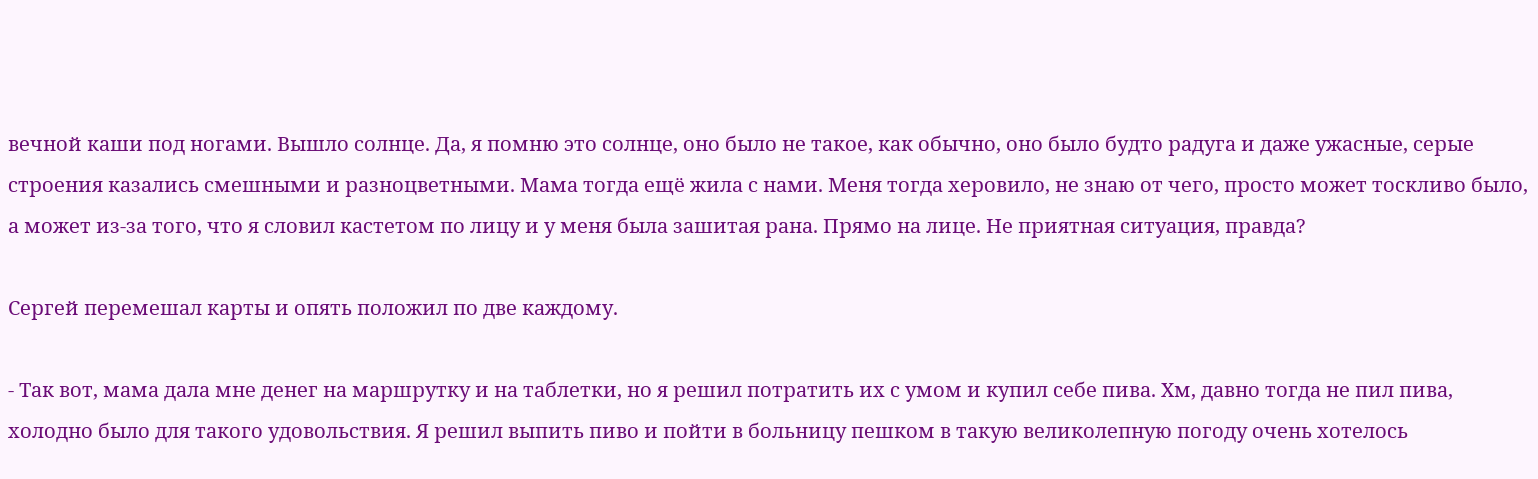вечной каши под ногами. Вышло солнце. Да, я помню это солнце, оно было не такое, как обычно, оно было будто радуга и даже ужасные, серые строения казались смешными и разноцветными. Мама тогда ещё жила с нами. Меня тогда херовило, не знаю от чего, просто может тоскливо было, а может из-за того, что я словил кастетом по лицу и у меня была зашитая рана. Прямо на лице. Не приятная ситуация, правда?

Сергей перемешал карты и опять положил по две каждому.

- Так вот, мама дала мне денег на маршрутку и на таблетки, но я решил потратить их с умом и купил себе пива. Хм, давно тогда не пил пива, холодно было для такого удовольствия. Я решил выпить пиво и пойти в больницу пешком в такую великолепную погоду очень хотелось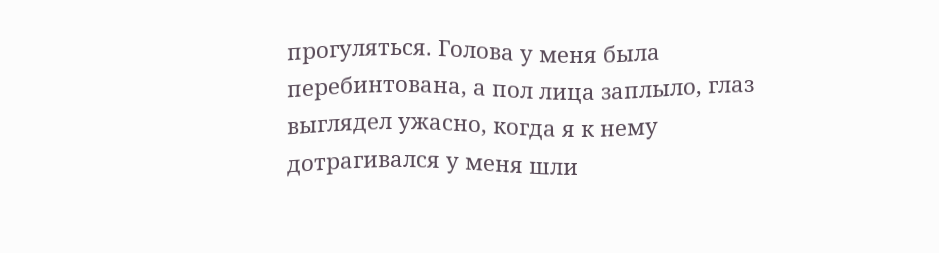прогуляться. Голова у меня была перебинтована, а пол лица заплыло, глаз выглядел ужасно, когда я к нему дотрагивался у меня шли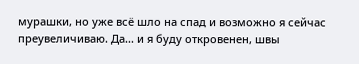мурашки, но уже всё шло на спад и возможно я сейчас преувеличиваю. Да... и я буду откровенен, швы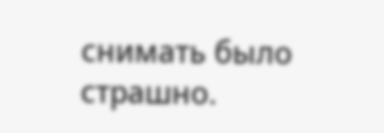снимать было страшно.